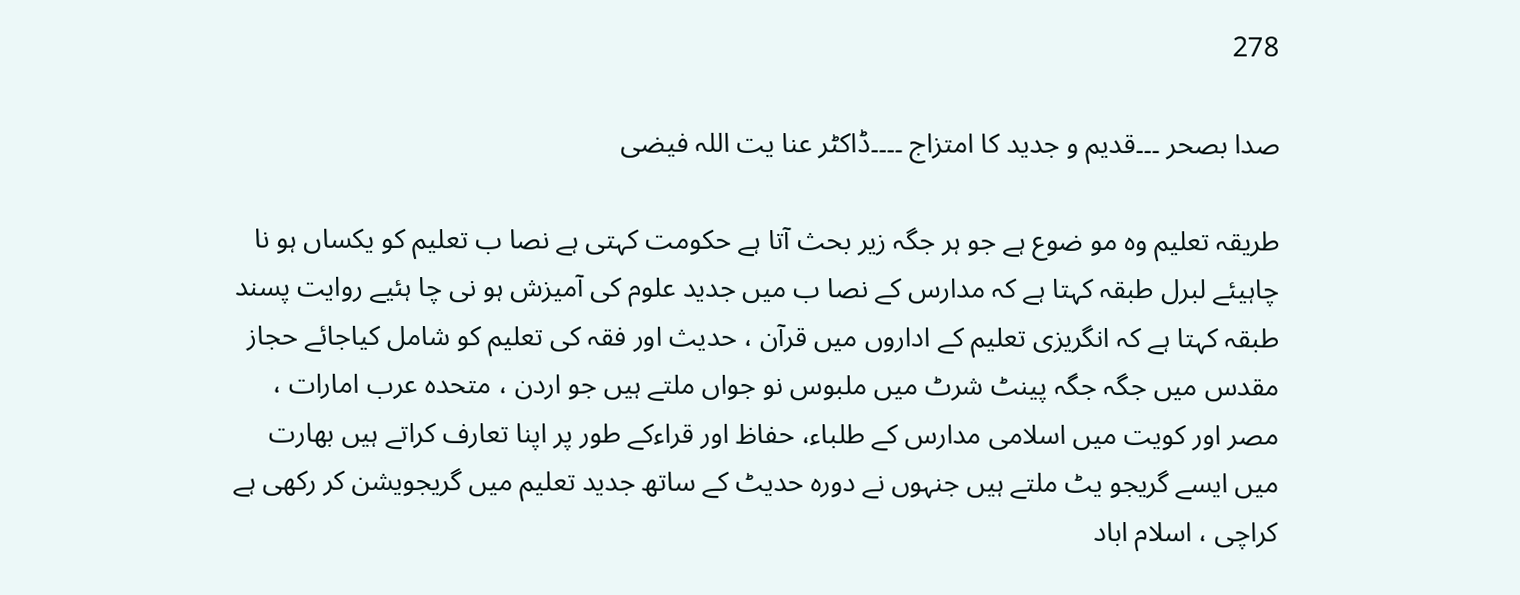278

صدا بصحر ۔۔۔قدیم و جدید کا امتزاج ۔۔۔۔ڈاکٹر عنا یت اللہ فیضی

طریقہ تعلیم وہ مو ضوع ہے جو ہر جگہ زیر بحث آتا ہے حکومت کہتی ہے نصا ب تعلیم کو یکساں ہو نا چاہیئے لبرل طبقہ کہتا ہے کہ مدارس کے نصا ب میں جدید علوم کی آمیزش ہو نی چا ہئیے روایت پسند طبقہ کہتا ہے کہ انگریزی تعلیم کے اداروں میں قرآن ، حدیث اور فقہ کی تعلیم کو شامل کیاجائے حجاز مقدس میں جگہ جگہ پینٹ شرٹ میں ملبوس نو جواں ملتے ہیں جو اردن ، متحدہ عرب امارات ، مصر اور کویت میں اسلامی مدارس کے طلباء، حفاظ اور قراءکے طور پر اپنا تعارف کراتے ہیں بھارت میں ایسے گریجو یٹ ملتے ہیں جنہوں نے دورہ حدیٹ کے ساتھ جدید تعلیم میں گریجویشن کر رکھی ہے کراچی ، اسلام اباد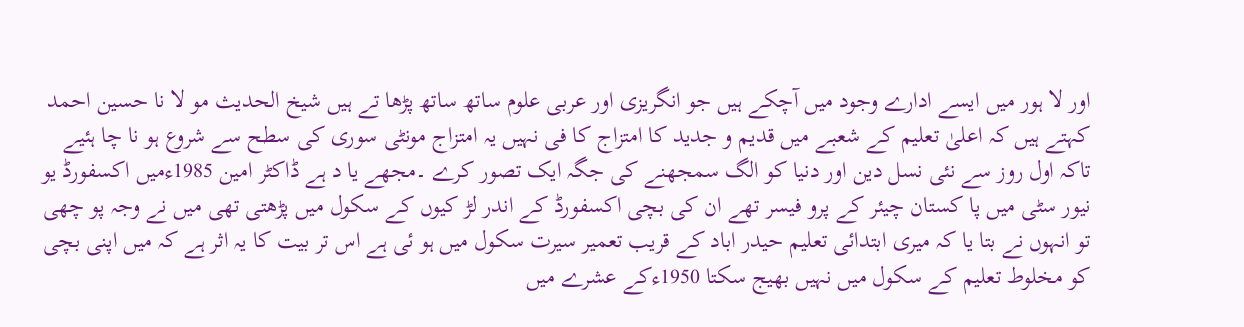اور لا ہور میں ایسے ادارے وجود میں آچکے ہیں جو انگریزی اور عربی علوم ساتھ ساتھ پڑھا تے ہیں شیخ الحدیث مو لا نا حسین احمد کہتے ہیں کہ اعلیٰ تعلیم کے شعبے میں قدیم و جدید کا امتزاج کا فی نہیں یہ امتزاج مونٹی سوری کی سطح سے شروع ہو نا چا ہئیے تاکہ اول روز سے نئی نسل دین اور دنیا کو الگ سمجھنے کی جگہ ایک تصور کرے ۔مجھے یا د ہے ڈاکٹر امین 1985ءمیں اکسفورڈ یو نیور سٹی میں پا کستان چیئر کے پرو فیسر تھے ان کی بچی اکسفورڈ کے اندر لڑ کیوں کے سکول میں پڑھتی تھی میں نے وجہ پو چھی تو انہوں نے بتا یا کہ میری ابتدائی تعلیم حیدر اباد کے قریب تعمیر سیرت سکول میں ہو ئی ہے اس تر بیت کا یہ اثر ہے کہ میں اپنی بچی کو مخلوط تعلیم کے سکول میں نہیں بھیج سکتا 1950ءکے عشرے میں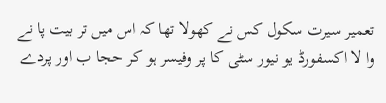تعمیر سیرت سکول کس نے کھولا تھا کہ اس میں تر بیت پا نے وا لا اکسفورڈ یو نیور سٹی کا پر وفیسر ہو کر حجا ب اور پردے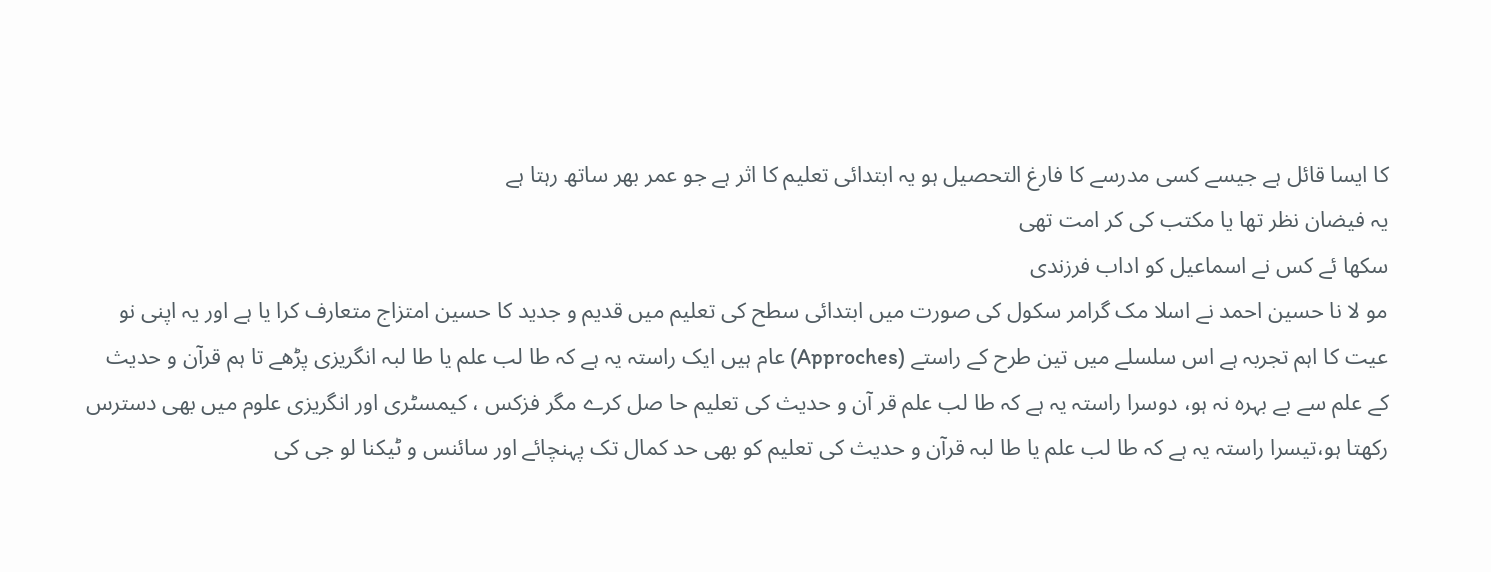کا ایسا قائل ہے جیسے کسی مدرسے کا فارغ التحصیل ہو یہ ابتدائی تعلیم کا اثر ہے جو عمر بھر ساتھ رہتا ہے
یہ فیضان نظر تھا یا مکتب کی کر امت تھی
سکھا ئے کس نے اسماعیل کو اداب فرزندی
مو لا نا حسین احمد نے اسلا مک گرامر سکول کی صورت میں ابتدائی سطح کی تعلیم میں قدیم و جدید کا حسین امتزاج متعارف کرا یا ہے اور یہ اپنی نو عیت کا اہم تجربہ ہے اس سلسلے میں تین طرح کے راستے (Approches) عام ہیں ایک راستہ یہ ہے کہ طا لب علم یا طا لبہ انگریزی پڑھے تا ہم قرآن و حدیث کے علم سے بے بہرہ نہ ہو، دوسرا راستہ یہ ہے کہ طا لب علم قر آن و حدیث کی تعلیم حا صل کرے مگر فزکس ، کیمسٹری اور انگریزی علوم میں بھی دسترس رکھتا ہو،تیسرا راستہ یہ ہے کہ طا لب علم یا طا لبہ قرآن و حدیث کی تعلیم کو بھی حد کمال تک پہنچائے اور سائنس و ٹیکنا لو جی کی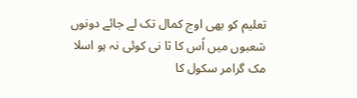تعلیم کو بھی اوج کمال تک لے جائے دونوں شعبوں میں اُس کا ثا نی کوئی نہ ہو اسلا مک گرامر سکول کا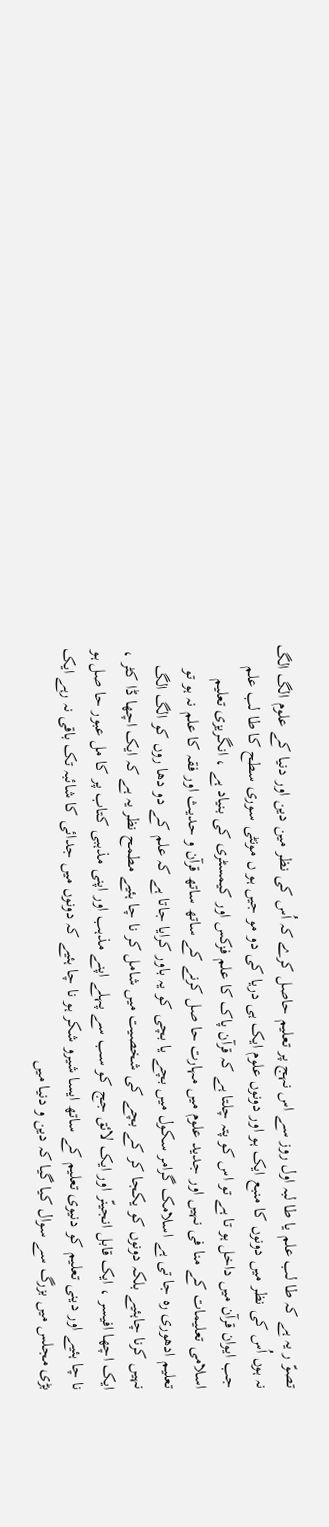تصوّ ر یہ ہے کہ طا لب علم یا طا لبہ اول روز سے اس نہج پر تعلیم حاصل کرے کہ اُس کی نظر مین دین اور دنیا کے علوم الگ الگ نہ ہوں اُس کی نظر میں دونوں کا منبع ایک ہو اور دونوں علوم ایک ہی دریا کی دو مو جیں ہو ں مونٹی سوری سطح کا طا لب علم جب ایوان قرآن میں داخل ہو تا ہے تو اس کو پتہ چلتا ہے کہ قرآن پاک کا علم فزکس اور کیمسٹری کی بنیاد ہے ، انگریزی تعلیم اسلامی تعلیمات کے منا فی نہیں اور جدید علوم میں مہارت حا صل کرنے کے ساتھ ساتھ قرآن و حدیث اور فقہ کا علم نہ ہو تو تعلیم ادھوری رہ جا تی ہے اسلامک گرامر سکول میں بچے یا بچی کو یہ باور کرایا جاتا ہے کہ علم کے دو دھا روں کو الگ الگ نہیں کرنا چاہئیے بلکہ دونوں کو یکجا کر کے بچے کی شخصیت میں شامل کر نا چا ہئیے مطمح نظر یہ ہے کہ ایک اچھا ڈا کٹر ، ایک اچھا افیسر ، ایک قابل انجینّر اور ایک لائق جج کو سب سے پہلے اپنے مذہب اور اپنی مذہبی کتاب پر کا مل عبور حا صل ہو نا چا ہئیے اور دینی تعلیم کو دنیوی تعلیم کے ساتھ ایسا شیرو شکر ہو نا چا ہئیے کہ دونوں میں جدائی کا شائبہ تک باقی نہ رہے ایک بڑی مجلس میں بزرگ سے سوال کیا گیا کہ دین و دنیا میں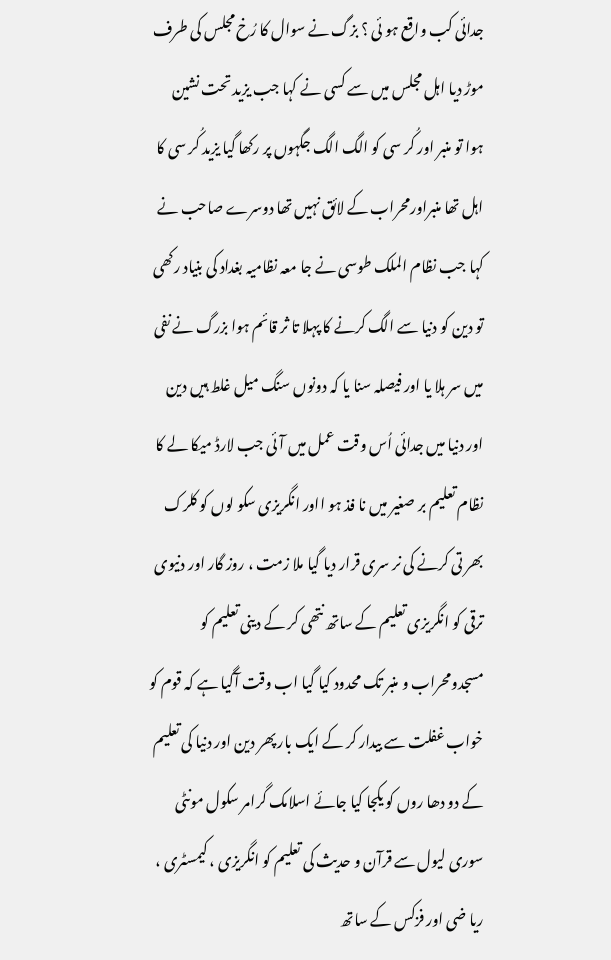جدائی کب واقع ہو ئی ؟ بزگ نے سوال کا رُخ مجلس کی طرف موڑ دیا اہل مجلس میں سے کسی نے کہا جب یزید تحت نشین ہوا تو منبر اور کُر سی کو الگ الگ جگہوں پر رکھا گیا یزید کُر سی کا اہل تھا منبراورمحراب کے لائق نہیں تھا دوسرے صاحب نے کہا جب نظام الملک طوسی نے جا معہ نظامیہ بغداد کی بنیاد رکھی تو دین کو دنیا سے الگ کرنے کا پہلا تا ثر قائم ہوا بزرگ نے نفی میں سر ہلا یا اور فیصلہ سنا یا کہ دونوں سنگ میل غلط ہیں دین اور دنیا میں جدائی اُس وقت عمل میں آئی جب لارڈ میکا لے کا نظام تعلیم بر صغیر میں نا فذ ہو ااور انگریزی سکو لوں کو کلرک بھر تی کرنے کی نر سری قرار دیا گیا ملا زمت ، روز گار اور دنیوی ترقی کو انگریزی تعلیم کے ساتھ نتھی کر کے دینی تعلیم کو مسجدومحراب و منبر تک محدود کیا گیا اب وقت آگیا ہے کہ قوم کو خواب غفلت سے بیدار کر کے ایک بار پھر دین اور دنیا کی تعلیم کے دو دھا روں کو یکجا کیا جائے اسلامک گرامر سکول مونٹی سوری لیول سے قرآن و حدیث کی تعلیم کو انگریزی ، کیمسٹری ، ریا ضی اور فزکس کے ساتھ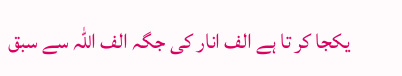یکجا کر تا ہے الف انار کی جگہ الف اللہ سے سبق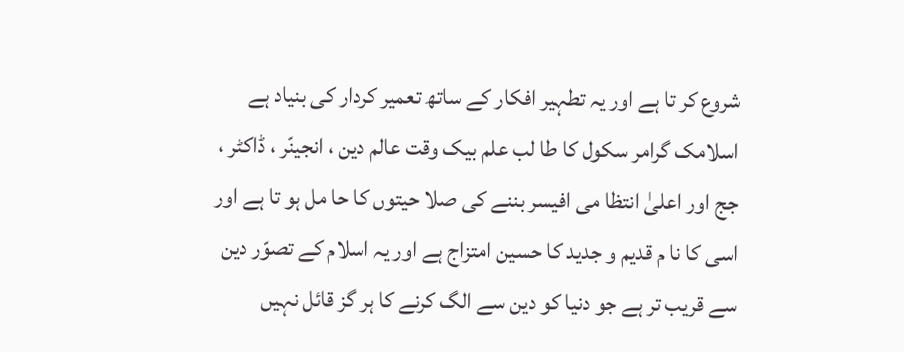شروع کر تا ہے اور یہ تطہیر افکار کے ساتھ تعمیر کردار کی بنیاد ہے اسلامک گرامر سکول کا طا لب علم بیک وقت عالم دین ، انجینّر ، ڈاکٹر ، جج اور اعلیٰ انتظا می افیسر بننے کی صلا حیتوں کا حا مل ہو تا ہے اور اسی کا نا م قدیم و جدید کا حسین امتزاج ہے اور یہ اسلام کے تصوّر دین سے قریب تر ہے جو دنیا کو دین سے الگ کرنے کا ہر گز قائل نہیں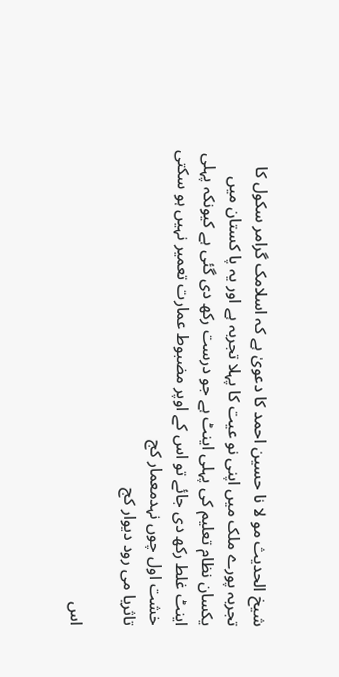شیخ الحدیث مو لا نا حسین احمد کا دعویٰ ہے کہ اسلامک گرامر سکول کا تجربہ پورے ملک میں اپنی نو عیت کا پہلا تجربہ ہے اور یہ پا کستان میں یکسان نظام تعلیم کی پہلی اینٹ ہے جو درست رکھ دی گئی ہے کیونکہ پہلی اینٹ غلط رکھ دی جائے تو اس کے اوپر مضبوط عمارت تعمیر نہیں ہو سکتی
خشت اول چوں نہدمعمار کج
تاثریا می رود دیوار کج

اس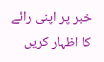خبر پر اپنی رائے کا اظہار کریں